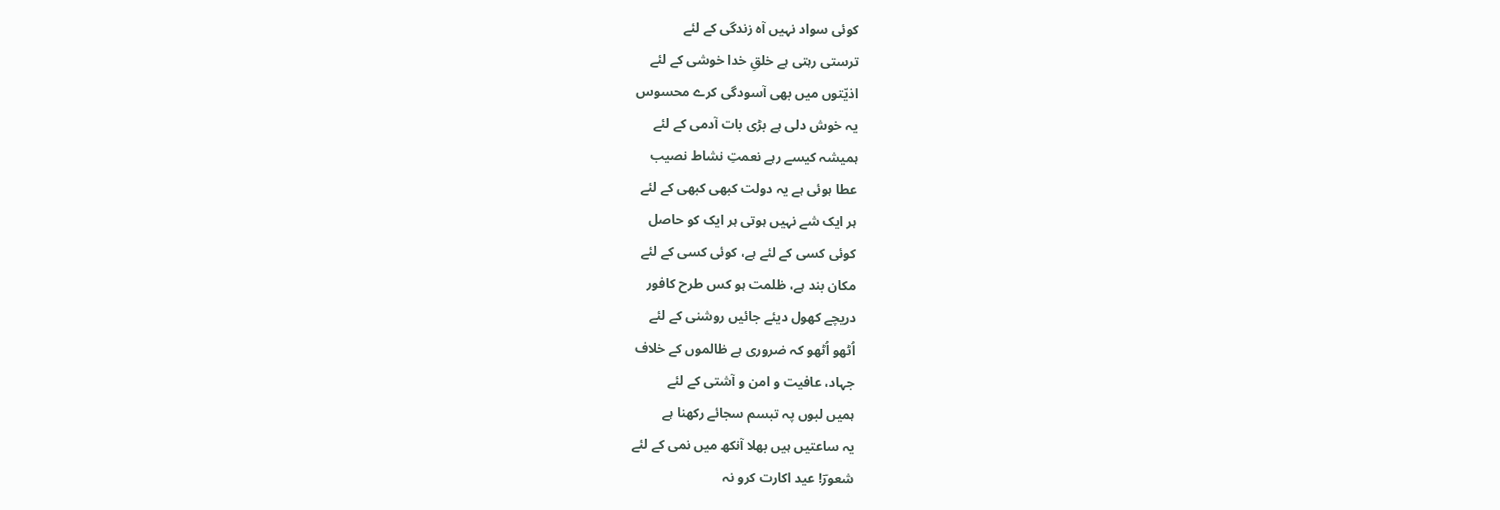کوئی سواد نہیں آہ زندگی کے لئے
ترستی رہتی ہے خلقِ خدا خوشی کے لئے
اذیّتوں میں بھی آسودگی کرے محسوس
یہ خوش دلی ہے بڑی بات آدمی کے لئے
ہمیشہ کیسے رہے نعمتِ نشاط نصیب
عطا ہوئی ہے یہ دولت کبھی کبھی کے لئے
ہر ایک شے نہیں ہوتی ہر ایک کو حاصل
کوئی کسی کے لئے ہے، کوئی کسی کے لئے
مکان بند ہے، ظلمت ہو کس طرح کافور
دریچے کھول دیئے جائیں روشنی کے لئے
اُٹھو اُٹھو کہ ضروری ہے ظالموں کے خلاف
جہاد، عافیت و امن و آشتی کے لئے
ہمیں لبوں پہ تبسم سجائے رکھنا ہے
یہ ساعتیں ہیں بھلا آنکھ میں نمی کے لئے
شعورؔ! عید اکارت کرو نہ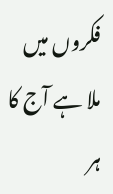فکروں میں
ملا ہے آج کا ہر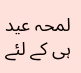لمحہ عید ہی کے لئے